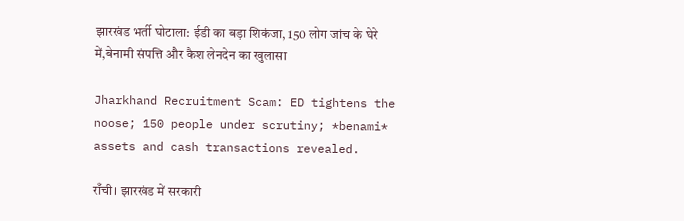झारखंड भर्ती घोटाला: ईडी का बड़ा शिकंजा, 150 लोग जांच के घेरे में,बेनामी संपत्ति और कैश लेनदेन का खुलासा

Jharkhand Recruitment Scam: ED tightens the noose; 150 people under scrutiny; *benami* assets and cash transactions revealed.

राँची। झारखंड में सरकारी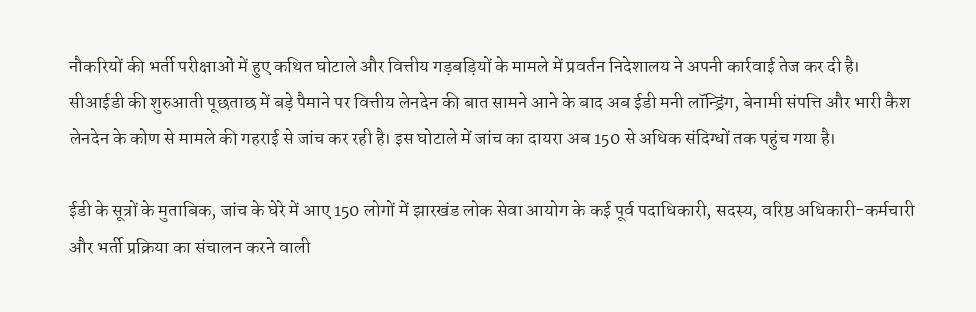नौकरियों की भर्ती परीक्षाओं में हुए कथित घोटाले और वित्तीय गड़बड़ियों के मामले में प्रवर्तन निदेशालय ने अपनी कार्रवाई तेज कर दी है। सीआईडी की शुरुआती पूछताछ में बड़े पैमाने पर वित्तीय लेनदेन की बात सामने आने के बाद अब ईडी मनी लॉन्ड्रिंग, बेनामी संपत्ति और भारी कैश लेनदेन के कोण से मामले की गहराई से जांच कर रही है। इस घोटाले में जांच का दायरा अब 150 से अधिक संदिग्धों तक पहुंच गया है।

ईडी के सूत्रों के मुताबिक, जांच के घेरे में आए 150 लोगों में झारखंड लोक सेवा आयोग के कई पूर्व पदाधिकारी, सदस्य, वरिष्ठ अधिकारी-कर्मचारी और भर्ती प्रक्रिया का संचालन करने वाली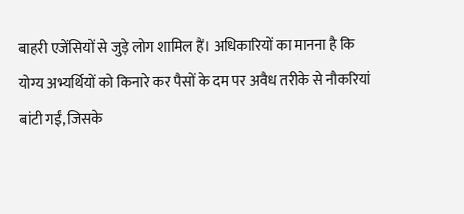बाहरी एजेंसियों से जुड़े लोग शामिल हैं। अधिकारियों का मानना है कि योग्य अभ्यर्थियों को किनारे कर पैसों के दम पर अवैध तरीके से नौकरियां बांटी गईं, जिसके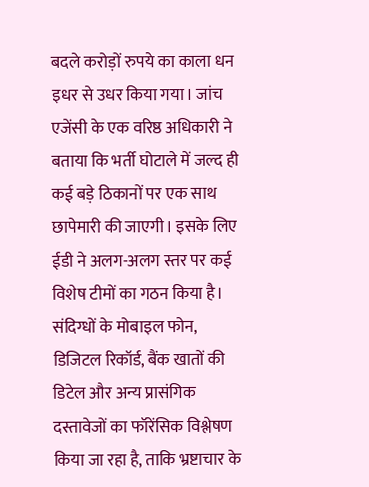बदले करोड़ों रुपये का काला धन इधर से उधर किया गया। जांच एजेंसी के एक वरिष्ठ अधिकारी ने बताया कि भर्ती घोटाले में जल्द ही कई बड़े ठिकानों पर एक साथ छापेमारी की जाएगी। इसके लिए ईडी ने अलग-अलग स्तर पर कई विशेष टीमों का गठन किया है। संदिग्धों के मोबाइल फोन, डिजिटल रिकॉर्ड, बैंक खातों की डिटेल और अन्य प्रासंगिक दस्तावेजों का फॉरेंसिक विश्लेषण किया जा रहा है, ताकि भ्रष्टाचार के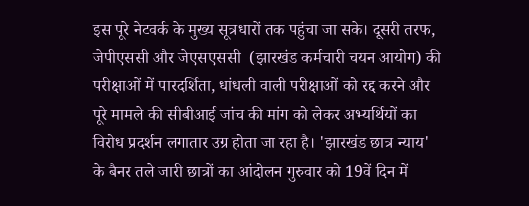इस पूरे नेटवर्क के मुख्य सूत्रधारों तक पहुंचा जा सके। दूसरी तरफ, जेपीएससी और जेएसएससी  (झारखंड कर्मचारी चयन आयोग) की परीक्षाओं में पारदर्शिता, धांधली वाली परीक्षाओं को रद्द करने और पूरे मामले की सीबीआई जांच की मांग को लेकर अभ्यर्थियों का विरोध प्रदर्शन लगातार उग्र होता जा रहा है। 'झारखंड छात्र न्याय' के बैनर तले जारी छात्रों का आंदोलन गुरुवार को 19वें दिन में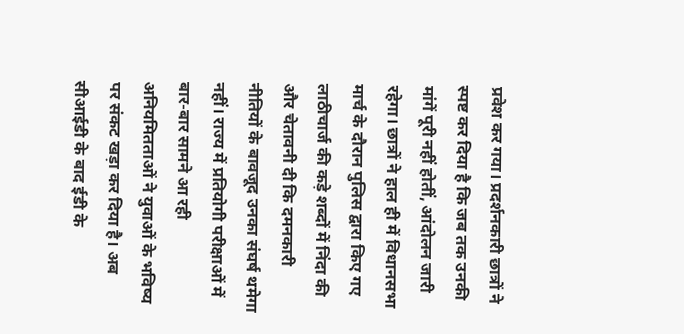प्रवेश कर गया। प्रदर्शनकारी छात्रों ने स्पष्ट कर दिया है कि जब तक उनकी मांगें पूरी नहीं होतीं, आंदोलन जारी रहेगा। छात्रों ने हाल ही में विधानसभा मार्च के दौरान पुलिस द्वारा किए गए लाठीचार्ज की कड़े शब्दों में निंदा की और चेतावनी दी कि दमनकारी नीतियों के बावजूद उनका संघर्ष थमेगा नहीं। राज्य में प्रतियोगी परीक्षाओं में बार-बार सामने आ रही अनियमितताओं ने युवाओं के भविष्य पर संकट खड़ा कर दिया है। अब सीआईडी के बाद ईडी के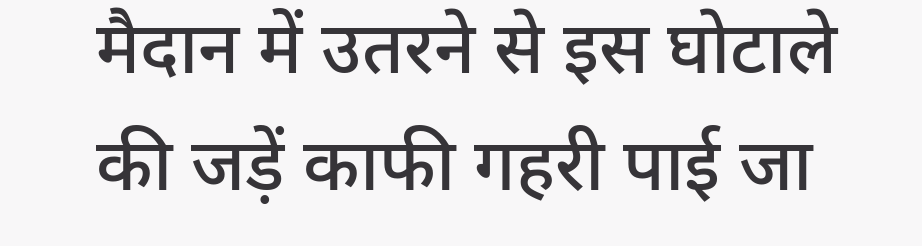मैदान में उतरने से इस घोटाले की जड़ें काफी गहरी पाई जा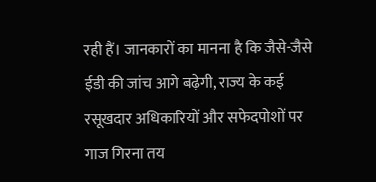रही हैं। जानकारों का मानना है कि जैसे-जैसे ईडी की जांच आगे बढ़ेगी, राज्य के कई रसूखदार अधिकारियों और सफेदपोशों पर गाज गिरना तय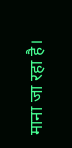माना जा रहा है।